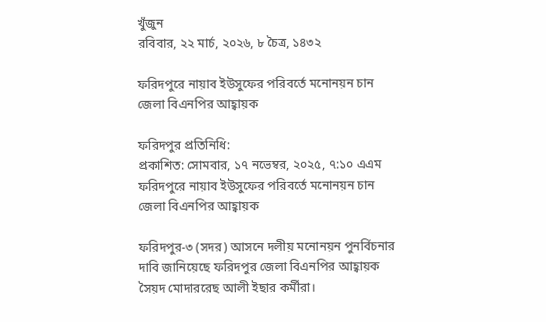খুঁজুন
রবিবার, ২২ মার্চ, ২০২৬, ৮ চৈত্র, ১৪৩২

ফরিদপুরে নায়াব ইউসুফের পরিবর্তে মনোনয়ন চান জেলা বিএনপির আহ্বায়ক

ফরিদপুর প্রতিনিধি:
প্রকাশিত: সোমবার, ১৭ নভেম্বর, ২০২৫, ৭:১০ এএম
ফরিদপুরে নায়াব ইউসুফের পরিবর্তে মনোনয়ন চান জেলা বিএনপির আহ্বায়ক

ফরিদপুর-৩ (সদর) আসনে দলীয় মনোনয়ন পুনর্বিচনার দাবি জানিয়েছে ফরিদপুর জেলা বিএনপির আহ্বায়ক সৈয়দ মোদাররেছ আলী ইছার কর্মীরা।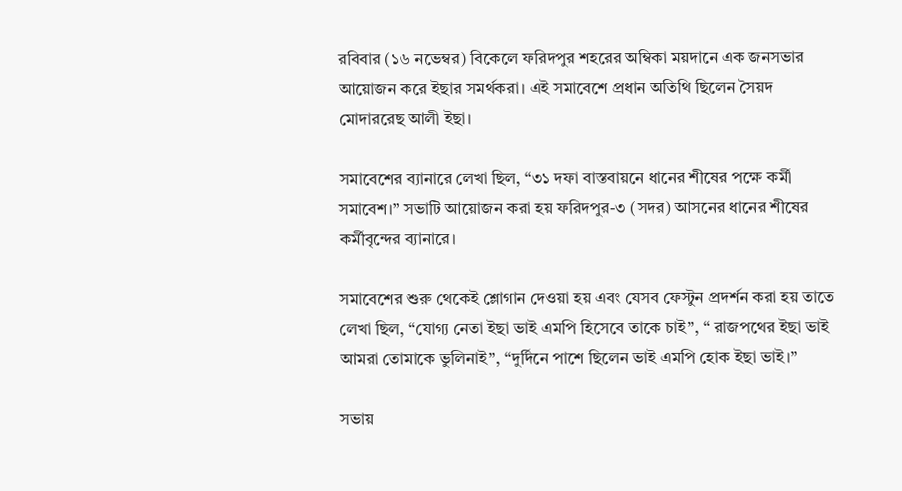রবিবার (১৬ নভেম্বর) বিকেলে ফরিদপুর শহরের অম্বিকা ময়দানে এক জনসভার আয়োজন করে ইছার সমর্থকরা। এই সমাবেশে প্রধান অতিথি ছিলেন সৈয়দ মোদাররেছ আলী ইছা।

সমাবেশের ব্যানারে লেখা ছিল, “৩১ দফা বাস্তবায়নে ধানের শীষের পক্ষে কর্মী সমাবেশ।” সভাটি আয়োজন করা হয় ফরিদপুর-৩ (সদর) আসনের ধানের শীষের কর্মীবৃন্দের ব্যানারে।

সমাবেশের শুরু থেকেই শ্লোগান দেওয়া হয় এবং যেসব ফেস্টুন প্রদর্শন করা হয় তাতে লেখা ছিল, “যোগ্য নেতা ইছা ভাই এমপি হিসেবে তাকে চাই”, “ রাজপথের ইছা ভাই আমরা তোমাকে ভুলিনাই”, “দুর্দিনে পাশে ছিলেন ভাই এমপি হোক ইছা ভাই।”

সভায়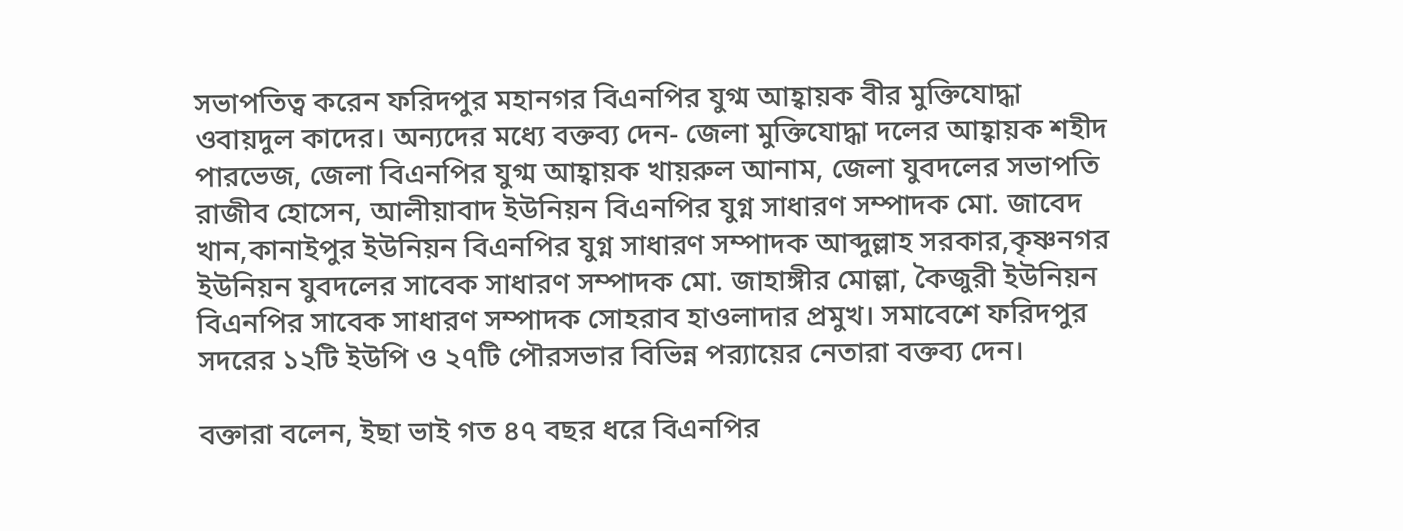সভাপতিত্ব করেন ফরিদপুর মহানগর বিএনপির যুগ্ম আহ্বায়ক বীর মুক্তিযোদ্ধা ওবায়দুল কাদের। অন্যদের মধ্যে বক্তব্য দেন- জেলা মুক্তিযোদ্ধা দলের আহ্বায়ক শহীদ পারভেজ, জেলা বিএনপির যুগ্ম আহ্বায়ক খায়রুল আনাম, জেলা যুবদলের সভাপতি রাজীব হোসেন, আলীয়াবাদ ইউনিয়ন বিএনপির যুগ্ন সাধারণ সম্পাদক মো. জাবেদ খান,কানাইপুর ইউনিয়ন বিএনপির যুগ্ন সাধারণ সম্পাদক আব্দুল্লাহ সরকার,কৃষ্ণনগর ইউনিয়ন যুবদলের সাবেক সাধারণ সম্পাদক মো. জাহাঙ্গীর মোল্লা, কৈজুরী ইউনিয়ন বিএনপির সাবেক সাধারণ সম্পাদক সোহরাব হাওলাদার প্রমুখ। সমাবেশে ফরিদপুর সদরের ১২টি ইউপি ও ২৭টি পৌরসভার বিভিন্ন পর‌্যায়ের নেতারা বক্তব্য দেন।

বক্তারা বলেন, ইছা ভাই গত ৪৭ বছর ধরে বিএনপির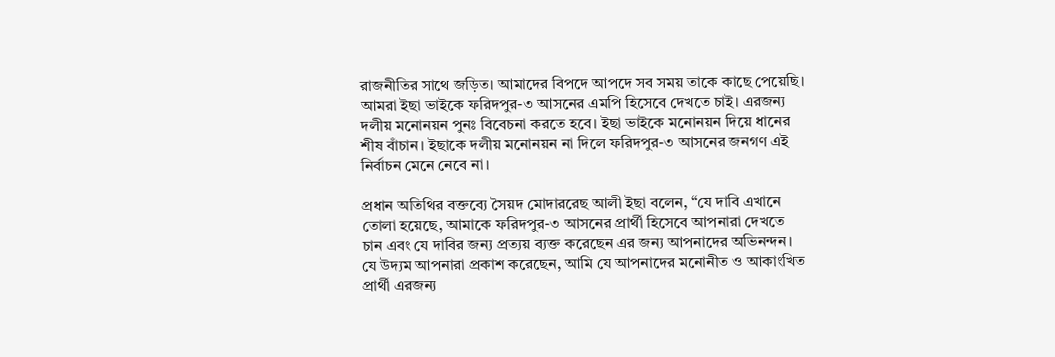রাজনীতির সাথে জড়িত। আমাদের বিপদে আপদে সব সময় তাকে কাছে পেয়েছি। আমরা ইছা ভাইকে ফরিদপুর-৩ আসনের এমপি হিসেবে দেখতে চাই। এরজন্য দলীয় মনোনয়ন পুনঃ বিবেচনা করতে হবে। ইছা ভাইকে মনোনয়ন দিয়ে ধানের শীষ বাঁচান। ইছাকে দলীয় মনোনয়ন না দিলে ফরিদপুর-৩ আসনের জনগণ এই নির্বাচন মেনে নেবে না।

প্রধান অতিথির বক্তব্যে সৈয়দ মোদাররেছ আলী ইছা বলেন, “যে দাবি এখানে তোলা হয়েছে, আমাকে ফরিদপুর-৩ আসনের প্রার্থী হিসেবে আপনারা দেখতে চান এবং যে দাবির জন্য প্রত্যয় ব্যক্ত করেছেন এর জন্য আপনাদের অভিনন্দন। যে উদ্যম আপনারা প্রকাশ করেছেন, আমি যে আপনাদের মনোনীত ও আকাংখিত প্রার্থী এরজন্য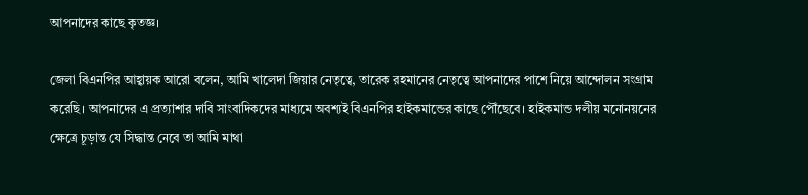আপনাদের কাছে কৃতজ্ঞ।

জেলা বিএনপির আহ্বায়ক আরো বলেন, আমি খালেদা জিয়ার নেতৃত্বে, তারেক রহমানের নেতৃত্বে আপনাদের পাশে নিয়ে আন্দোলন সংগ্রাম করেছি। আপনাদের এ প্রত্যাশার দাবি সাংবাদিকদের মাধ্যমে অবশ্যই বিএনপির হাইকমান্ডের কাছে পৌঁছেবে। হাইকমান্ড দলীয় মনোনয়নের ক্ষেত্রে চূড়ান্ত যে সিদ্ধান্ত নেবে তা আমি মাথা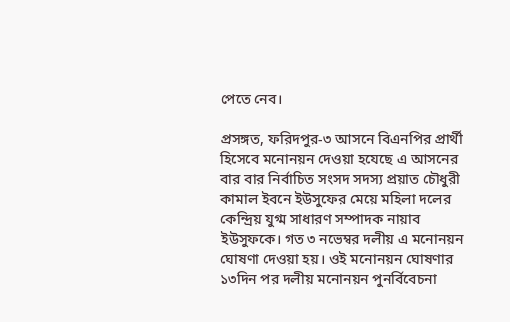পেতে নেব।

প্রসঙ্গত, ফরিদপুর-৩ আসনে বিএনপির প্রার্থী হিসেবে মনোনয়ন দেওয়া হযেছে এ আসনের বার বার নির্বাচিত সংসদ সদস্য প্রয়াত চৌধুরী কামাল ইবনে ইউসুফের মেয়ে মহিলা দলের কেন্দ্রিয় যুগ্ম সাধারণ সম্পাদক নায়াব ইউসুফকে। গত ৩ নভেম্বর দলীয় এ মনোনয়ন ঘোষণা দেওয়া হয়। ওই মনোনয়ন ঘোষণার ১৩দিন পর দলীয় মনোনয়ন পুনর্বিবেচনা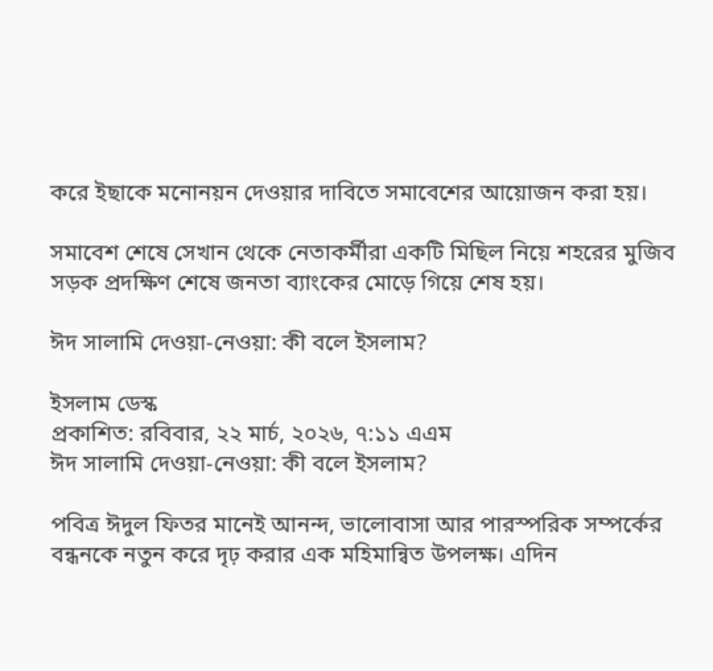করে ইছাকে মনোনয়ন দেওয়ার দাবিতে সমাবেশের আয়োজন করা হয়।

সমাবেশ শেষে সেখান থেকে নেতাকর্মীরা একটি মিছিল নিয়ে শহরের মুজিব সড়ক প্রদক্ষিণ শেষে জনতা ব্যাংকের মোড়ে গিয়ে শেষ হয়।

ঈদ সালামি দেওয়া-নেওয়া: কী বলে ইসলাম?

ইসলাম ডেস্ক
প্রকাশিত: রবিবার, ২২ মার্চ, ২০২৬, ৭:১১ এএম
ঈদ সালামি দেওয়া-নেওয়া: কী বলে ইসলাম?

পবিত্র ঈদুল ফিতর মানেই আনন্দ, ভালোবাসা আর পারস্পরিক সম্পর্কের বন্ধনকে নতুন করে দৃঢ় করার এক মহিমান্বিত উপলক্ষ। এদিন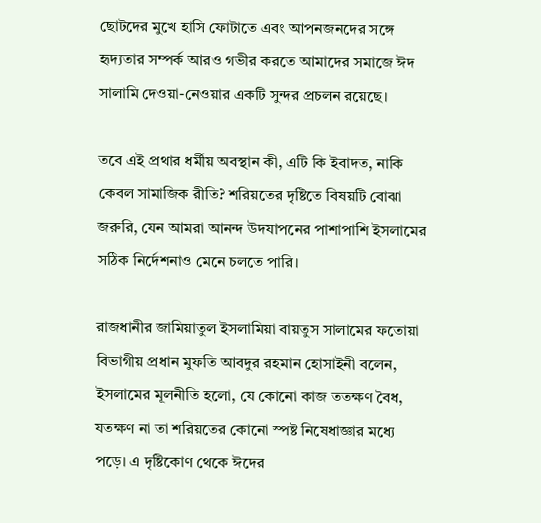ছোটদের মুখে হাসি ফোটাতে এবং আপনজনদের সঙ্গে হৃদ্যতার সম্পর্ক আরও গভীর করতে আমাদের সমাজে ঈদ সালামি দেওয়া-নেওয়ার একটি সুন্দর প্রচলন রয়েছে।

তবে এই প্রথার ধর্মীয় অবস্থান কী, এটি কি ইবাদত, নাকি কেবল সামাজিক রীতি? শরিয়তের দৃষ্টিতে বিষয়টি বোঝা জরুরি, যেন আমরা আনন্দ উদযাপনের পাশাপাশি ইসলামের সঠিক নির্দেশনাও মেনে চলতে পারি।

রাজধানীর জামিয়াতুল ইসলামিয়া বায়তুস সালামের ফতোয়া বিভাগীয় প্রধান মুফতি আবদুর রহমান হোসাইনী বলেন, ইসলামের মূলনীতি হলো, যে কোনো কাজ ততক্ষণ বৈধ, যতক্ষণ না তা শরিয়তের কোনো স্পষ্ট নিষেধাজ্ঞার মধ্যে পড়ে। এ দৃষ্টিকোণ থেকে ঈদের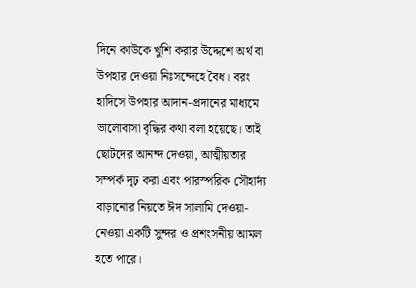দিনে কাউকে খুশি করার উদ্দেশে অর্থ বা উপহার দেওয়া নিঃসন্দেহে বৈধ। বরং হাদিসে উপহার আদান-প্রদানের মাধ্যমে ভালোবাসা বৃদ্ধির কথা বলা হয়েছে। তাই ছোটদের আনন্দ দেওয়া, আত্মীয়তার সম্পর্ক দৃঢ় করা এবং পারস্পরিক সৌহার্দ্য বাড়ানোর নিয়তে ঈদ সালামি দেওয়া-নেওয়া একটি সুন্দর ও প্রশংসনীয় আমল হতে পারে।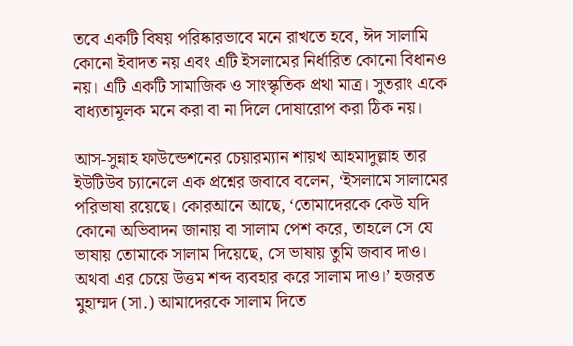তবে একটি বিষয় পরিষ্কারভাবে মনে রাখতে হবে, ঈদ সালামি কোনো ইবাদত নয় এবং এটি ইসলামের নির্ধারিত কোনো বিধানও নয়। এটি একটি সামাজিক ও সাংস্কৃতিক প্রথা মাত্র। সুতরাং একে বাধ্যতামূলক মনে করা বা না দিলে দোষারোপ করা ঠিক নয়।

আস-সুন্নাহ ফাউন্ডেশনের চেয়ারম্যান শায়খ আহমাদুল্লাহ তার ইউটিউব চ্যানেলে এক প্রশ্নের জবাবে বলেন, ‘ইসলামে সালামের পরিভাষা রয়েছে। কোরআনে আছে, ‘তোমাদেরকে কেউ যদি কোনো অভিবাদন জানায় বা সালাম পেশ করে, তাহলে সে যে ভাষায় তোমাকে সালাম দিয়েছে, সে ভাষায় তুমি জবাব দাও। অথবা এর চেয়ে উত্তম শব্দ ব্যবহার করে সালাম দাও।’ হজরত মুহাম্মদ (সা.) আমাদেরকে সালাম দিতে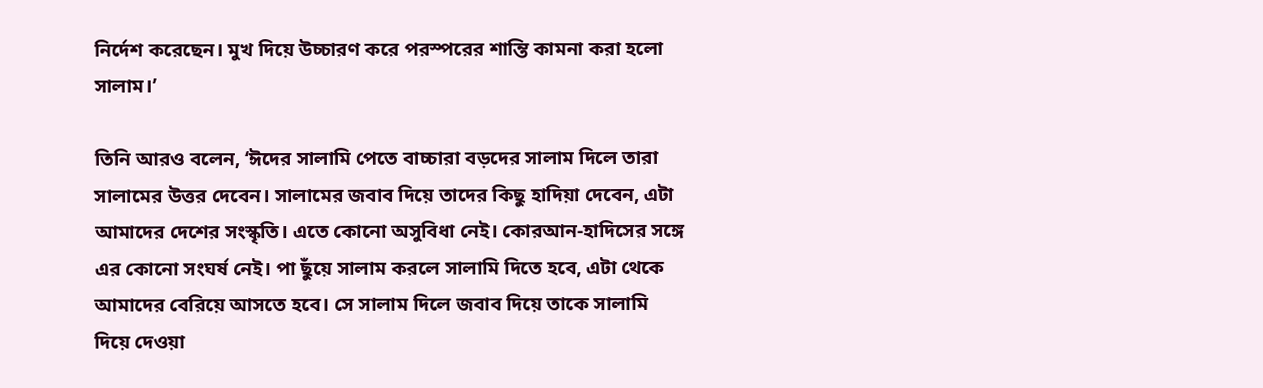নির্দেশ করেছেন। মুখ দিয়ে উচ্চারণ করে পরস্পরের শান্তি কামনা করা হলো সালাম।’

তিনি আরও বলেন, ‘ঈদের সালামি পেতে বাচ্চারা বড়দের সালাম দিলে তারা সালামের উত্তর দেবেন। সালামের জবাব দিয়ে তাদের কিছু হাদিয়া দেবেন, এটা আমাদের দেশের সংস্কৃতি। এতে কোনো অসুবিধা নেই। কোরআন-হাদিসের সঙ্গে এর কোনো সংঘর্ষ নেই। পা ছুঁয়ে সালাম করলে সালামি দিতে হবে, এটা থেকে আমাদের বেরিয়ে আসতে হবে। সে সালাম দিলে জবাব দিয়ে তাকে সালামি দিয়ে দেওয়া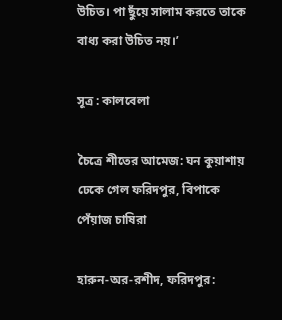উচিত। পা ছুঁয়ে সালাম করতে তাকে বাধ্য করা উচিত নয়।’

সূত্র : কালবেলা

চৈত্রে শীতের আমেজ: ঘন কুয়াশায় ঢেকে গেল ফরিদপুর, বিপাকে পেঁয়াজ চাষিরা

হারুন-অর-রশীদ, ফরিদপুর: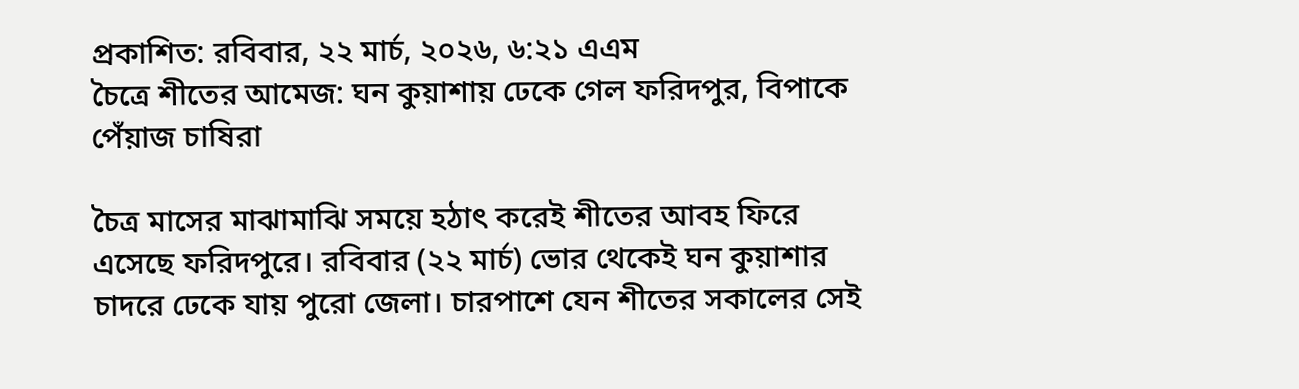প্রকাশিত: রবিবার, ২২ মার্চ, ২০২৬, ৬:২১ এএম
চৈত্রে শীতের আমেজ: ঘন কুয়াশায় ঢেকে গেল ফরিদপুর, বিপাকে পেঁয়াজ চাষিরা

চৈত্র মাসের মাঝামাঝি সময়ে হঠাৎ করেই শীতের আবহ ফিরে এসেছে ফরিদপুরে। রবিবার (২২ মার্চ) ভোর থেকেই ঘন কুয়াশার চাদরে ঢেকে যায় পুরো জেলা। চারপাশে যেন শীতের সকালের সেই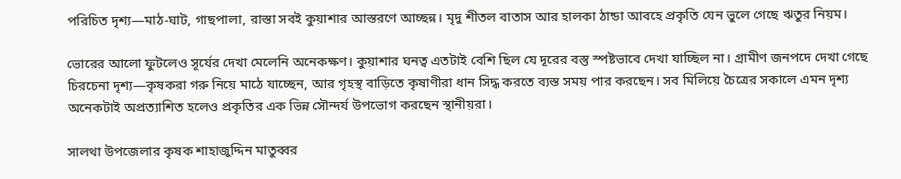পরিচিত দৃশ্য—মাঠ-ঘাট, গাছপালা, রাস্তা সবই কুয়াশার আস্তরণে আচ্ছন্ন। মৃদু শীতল বাতাস আর হালকা ঠান্ডা আবহে প্রকৃতি যেন ভুলে গেছে ঋতুর নিয়ম।

ভোরের আলো ফুটলেও সূর্যের দেখা মেলেনি অনেকক্ষণ। কুয়াশার ঘনত্ব এতটাই বেশি ছিল যে দূরের বস্তু স্পষ্টভাবে দেখা যাচ্ছিল না। গ্রামীণ জনপদে দেখা গেছে চিরচেনা দৃশ্য—কৃষকরা গরু নিয়ে মাঠে যাচ্ছেন, আর গৃহস্থ বাড়িতে কৃষাণীরা ধান সিদ্ধ করতে ব্যস্ত সময় পার করছেন। সব মিলিয়ে চৈত্রের সকালে এমন দৃশ্য অনেকটাই অপ্রত্যাশিত হলেও প্রকৃতির এক ভিন্ন সৌন্দর্য উপভোগ করছেন স্থানীয়রা।

সালথা উপজেলার কৃষক শাহাজুদ্দিন মাতুব্বর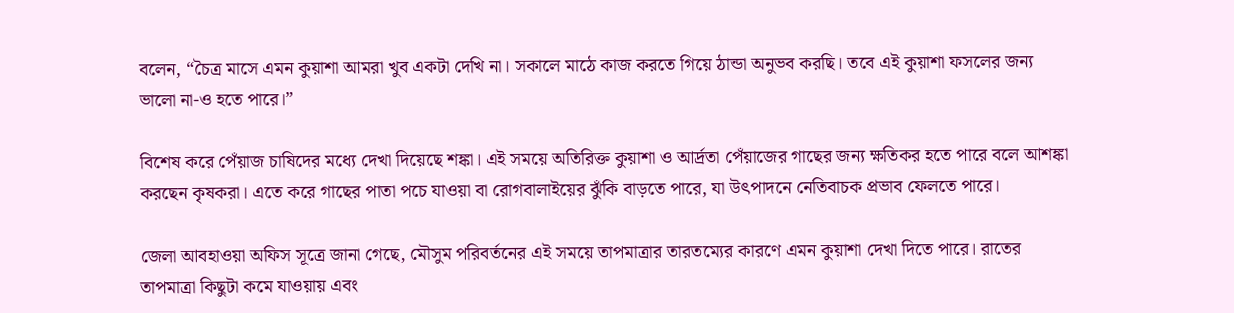বলেন, “চৈত্র মাসে এমন কুয়াশা আমরা খুব একটা দেখি না। সকালে মাঠে কাজ করতে গিয়ে ঠান্ডা অনুভব করছি। তবে এই কুয়াশা ফসলের জন্য ভালো না-ও হতে পারে।”

বিশেষ করে পেঁয়াজ চাষিদের মধ্যে দেখা দিয়েছে শঙ্কা। এই সময়ে অতিরিক্ত কুয়াশা ও আর্দ্রতা পেঁয়াজের গাছের জন্য ক্ষতিকর হতে পারে বলে আশঙ্কা করছেন কৃষকরা। এতে করে গাছের পাতা পচে যাওয়া বা রোগবালাইয়ের ঝুঁকি বাড়তে পারে, যা উৎপাদনে নেতিবাচক প্রভাব ফেলতে পারে।

জেলা আবহাওয়া অফিস সূত্রে জানা গেছে, মৌসুম পরিবর্তনের এই সময়ে তাপমাত্রার তারতম্যের কারণে এমন কুয়াশা দেখা দিতে পারে। রাতের তাপমাত্রা কিছুটা কমে যাওয়ায় এবং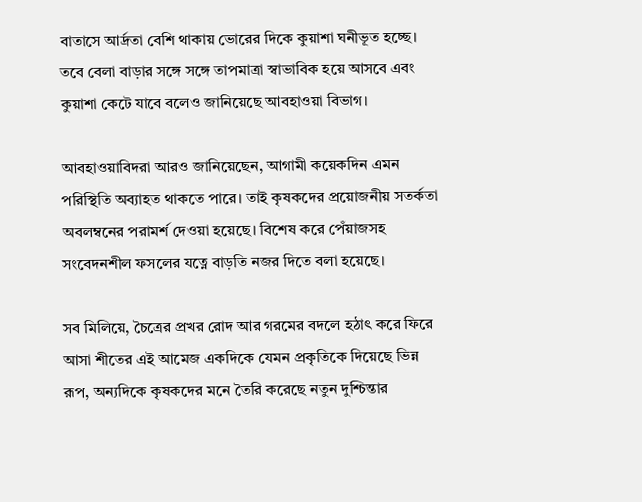বাতাসে আর্দ্রতা বেশি থাকায় ভোরের দিকে কুয়াশা ঘনীভূত হচ্ছে। তবে বেলা বাড়ার সঙ্গে সঙ্গে তাপমাত্রা স্বাভাবিক হয়ে আসবে এবং কুয়াশা কেটে যাবে বলেও জানিয়েছে আবহাওয়া বিভাগ।

আবহাওয়াবিদরা আরও জানিয়েছেন, আগামী কয়েকদিন এমন পরিস্থিতি অব্যাহত থাকতে পারে। তাই কৃষকদের প্রয়োজনীয় সতর্কতা অবলম্বনের পরামর্শ দেওয়া হয়েছে। বিশেষ করে পেঁয়াজসহ সংবেদনশীল ফসলের যত্নে বাড়তি নজর দিতে বলা হয়েছে।

সব মিলিয়ে, চৈত্রের প্রখর রোদ আর গরমের বদলে হঠাৎ করে ফিরে আসা শীতের এই আমেজ একদিকে যেমন প্রকৃতিকে দিয়েছে ভিন্ন রূপ, অন্যদিকে কৃষকদের মনে তৈরি করেছে নতুন দুশ্চিন্তার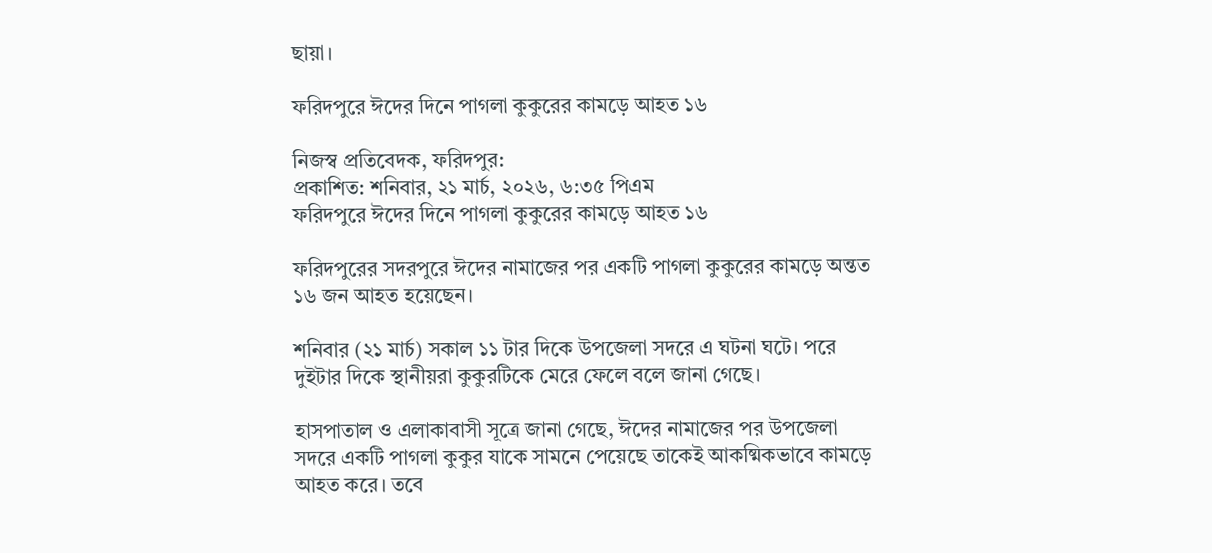ছায়া।

ফরিদপুরে ঈদের দিনে পাগলা কুকুরের কামড়ে আহত ১৬

নিজস্ব প্রতিবেদক, ফরিদপুর:
প্রকাশিত: শনিবার, ২১ মার্চ, ২০২৬, ৬:৩৫ পিএম
ফরিদপুরে ঈদের দিনে পাগলা কুকুরের কামড়ে আহত ১৬

ফরিদপুরের সদরপুরে ঈদের নামাজের পর একটি পাগলা কুকুরের কামড়ে অন্তত ১৬ জন আহত হয়েছেন।

শনিবার (২১ মার্চ) সকাল ১১ টার দিকে উপজেলা সদরে এ ঘটনা ঘটে। পরে দুইটার দিকে স্থানীয়রা কুকুরটিকে মেরে ফেলে বলে জানা গেছে।

হাসপাতাল ও এলাকাবাসী সূত্রে জানা গেছে, ঈদের নামাজের পর উপজেলা সদরে একটি পাগলা কুকুর যাকে সামনে পেয়েছে তাকেই আকষ্মিকভাবে কামড়ে আহত করে। তবে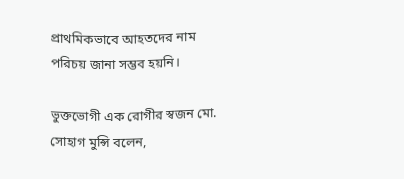প্রাথমিকভাবে আহতদের নাম পরিচয় জানা সম্ভব হয়নি।

ভুক্তভোগী এক রোগীর স্বজন মো. সোহাগ মুন্সি বলেন,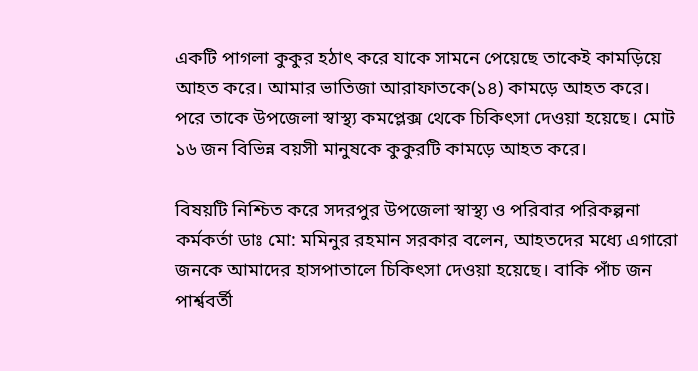একটি পাগলা কুকুর হঠাৎ করে যাকে সামনে পেয়েছে তাকেই কামড়িয়ে আহত করে। আমার ভাতিজা আরাফাতকে(১৪) কামড়ে আহত করে। পরে তাকে উপজেলা স্বাস্থ্য কমপ্লেক্স থেকে চিকিৎসা দেওয়া হয়েছে। মোট ১৬ জন বিভিন্ন বয়সী মানুষকে কুকুরটি কামড়ে আহত করে।

বিষয়টি নিশ্চিত করে সদরপুর উপজেলা স্বাস্থ্য ও পরিবার পরিকল্পনা কর্মকর্তা ডাঃ মো: মমিনুর রহমান সরকার বলেন, আহতদের মধ্যে এগারো জনকে আমাদের হাসপাতালে চিকিৎসা দেওয়া হয়েছে। বাকি পাঁচ জন পার্শ্ববর্তী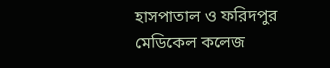হাসপাতাল ও ফরিদপুর মেডিকেল কলেজ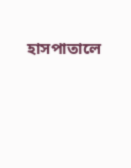হাসপাতালে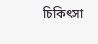চিকিৎসা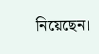নিয়েছেন।